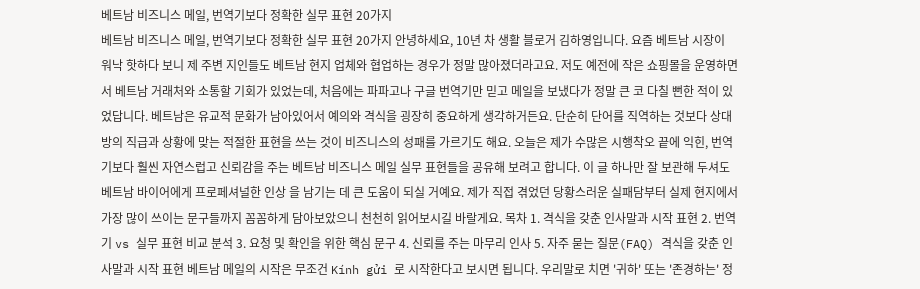베트남 비즈니스 메일, 번역기보다 정확한 실무 표현 20가지
베트남 비즈니스 메일, 번역기보다 정확한 실무 표현 20가지 안녕하세요, 10년 차 생활 블로거 김하영입니다. 요즘 베트남 시장이 워낙 핫하다 보니 제 주변 지인들도 베트남 현지 업체와 협업하는 경우가 정말 많아졌더라고요. 저도 예전에 작은 쇼핑몰을 운영하면서 베트남 거래처와 소통할 기회가 있었는데, 처음에는 파파고나 구글 번역기만 믿고 메일을 보냈다가 정말 큰 코 다칠 뻔한 적이 있었답니다. 베트남은 유교적 문화가 남아있어서 예의와 격식을 굉장히 중요하게 생각하거든요. 단순히 단어를 직역하는 것보다 상대방의 직급과 상황에 맞는 적절한 표현을 쓰는 것이 비즈니스의 성패를 가르기도 해요. 오늘은 제가 수많은 시행착오 끝에 익힌, 번역기보다 훨씬 자연스럽고 신뢰감을 주는 베트남 비즈니스 메일 실무 표현들을 공유해 보려고 합니다. 이 글 하나만 잘 보관해 두셔도 베트남 바이어에게 프로페셔널한 인상 을 남기는 데 큰 도움이 되실 거예요. 제가 직접 겪었던 당황스러운 실패담부터 실제 현지에서 가장 많이 쓰이는 문구들까지 꼼꼼하게 담아보았으니 천천히 읽어보시길 바랄게요. 목차 1. 격식을 갖춘 인사말과 시작 표현 2. 번역기 vs 실무 표현 비교 분석 3. 요청 및 확인을 위한 핵심 문구 4. 신뢰를 주는 마무리 인사 5. 자주 묻는 질문(FAQ) 격식을 갖춘 인사말과 시작 표현 베트남 메일의 시작은 무조건 Kính gửi 로 시작한다고 보시면 됩니다. 우리말로 치면 '귀하' 또는 '존경하는' 정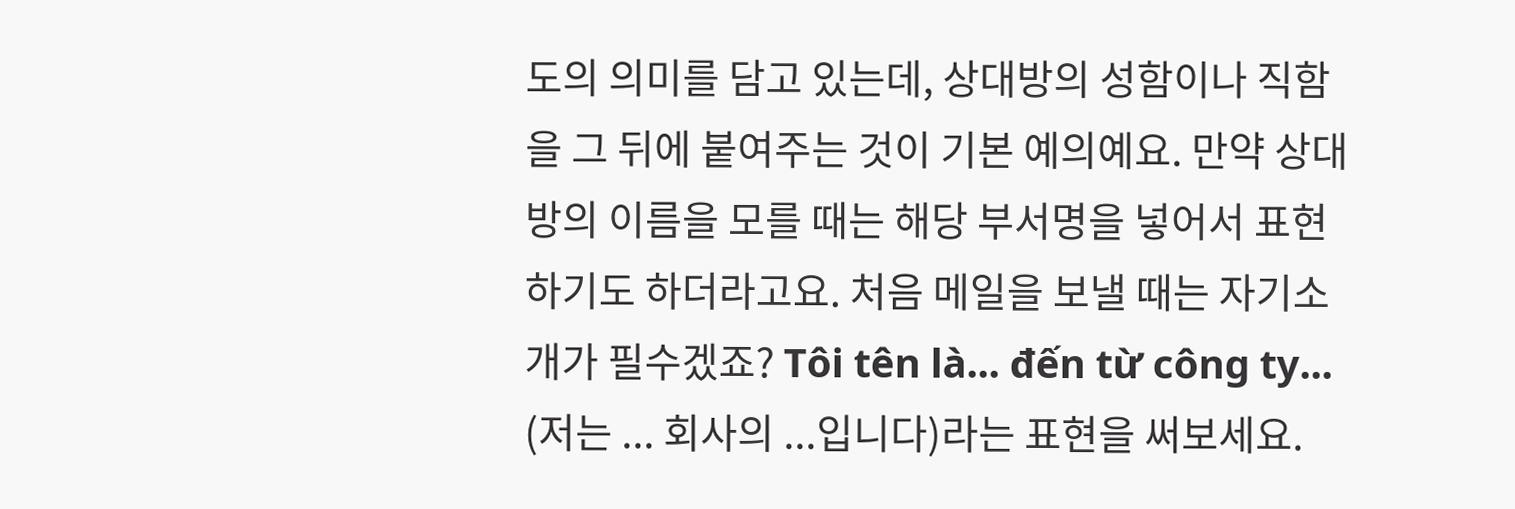도의 의미를 담고 있는데, 상대방의 성함이나 직함을 그 뒤에 붙여주는 것이 기본 예의예요. 만약 상대방의 이름을 모를 때는 해당 부서명을 넣어서 표현하기도 하더라고요. 처음 메일을 보낼 때는 자기소개가 필수겠죠? Tôi tên là... đến từ công ty... (저는 ... 회사의 ...입니다)라는 표현을 써보세요.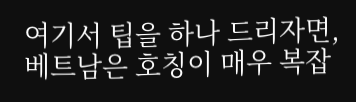여기서 팁을 하나 드리자면, 베트남은 호칭이 매우 복잡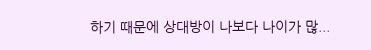하기 때문에 상대방이 나보다 나이가 많...